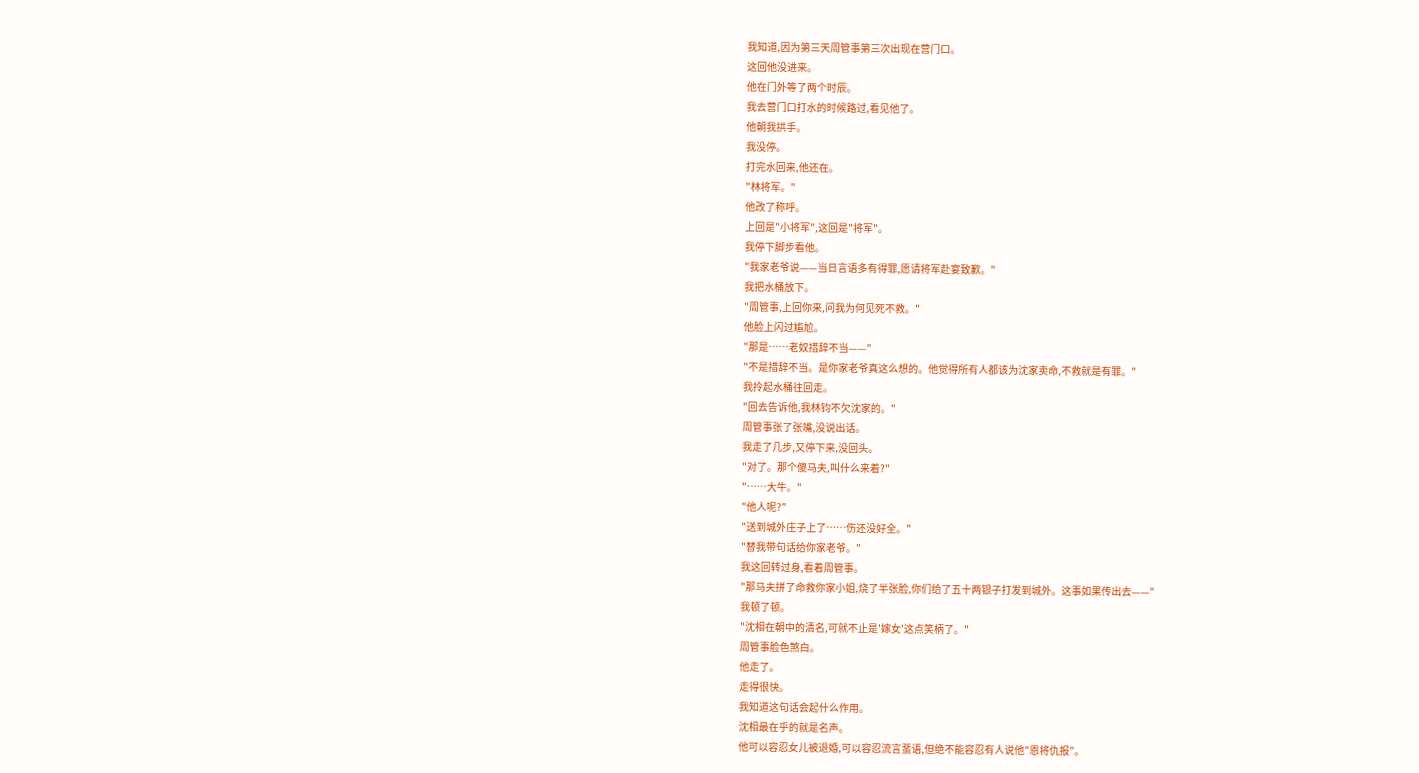我知道,因为第三天周管事第三次出现在营门口。
这回他没进来。
他在门外等了两个时辰。
我去营门口打水的时候路过,看见他了。
他朝我拱手。
我没停。
打完水回来,他还在。
"林将军。"
他改了称呼。
上回是"小将军",这回是"将军"。
我停下脚步看他。
"我家老爷说——当日言语多有得罪,愿请将军赴宴致歉。"
我把水桶放下。
"周管事,上回你来,问我为何见死不救。"
他脸上闪过尴尬。
"那是……老奴措辞不当——"
"不是措辞不当。是你家老爷真这么想的。他觉得所有人都该为沈家卖命,不救就是有罪。"
我拎起水桶往回走。
"回去告诉他,我林钧不欠沈家的。"
周管事张了张嘴,没说出话。
我走了几步,又停下来,没回头。
"对了。那个傻马夫,叫什么来着?"
"……大牛。"
"他人呢?"
"送到城外庄子上了……伤还没好全。"
"替我带句话给你家老爷。"
我这回转过身,看着周管事。
"那马夫拼了命救你家小姐,烧了半张脸,你们给了五十两银子打发到城外。这事如果传出去——"
我顿了顿。
"沈相在朝中的清名,可就不止是'嫁女'这点笑柄了。"
周管事脸色煞白。
他走了。
走得很快。
我知道这句话会起什么作用。
沈相最在乎的就是名声。
他可以容忍女儿被退婚,可以容忍流言蜚语,但绝不能容忍有人说他"恩将仇报"。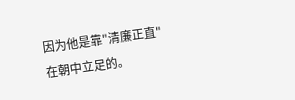因为他是靠"清廉正直"在朝中立足的。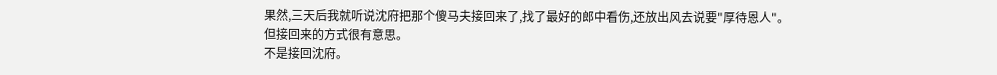果然,三天后我就听说沈府把那个傻马夫接回来了,找了最好的郎中看伤,还放出风去说要"厚待恩人"。
但接回来的方式很有意思。
不是接回沈府。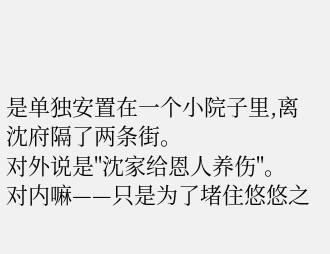是单独安置在一个小院子里,离沈府隔了两条街。
对外说是"沈家给恩人养伤"。
对内嘛——只是为了堵住悠悠之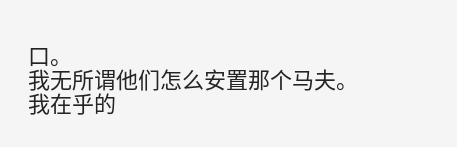口。
我无所谓他们怎么安置那个马夫。
我在乎的